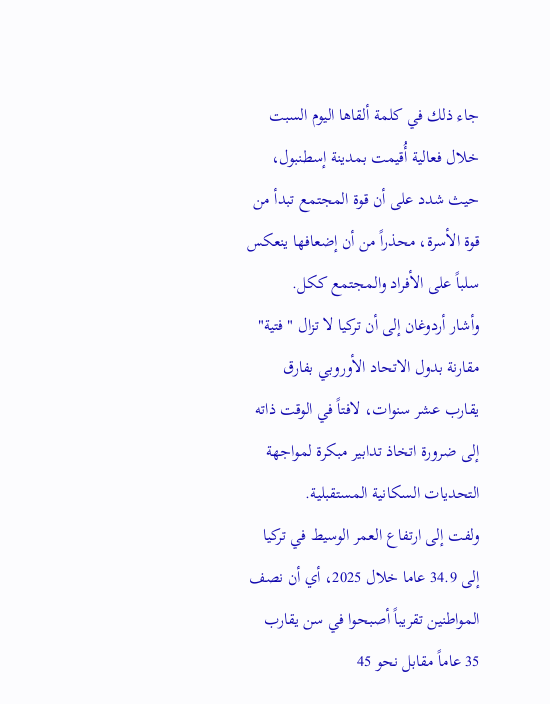جاء ذلك في كلمة ألقاها اليوم السبت خلال فعالية أُقيمت بمدينة إسطنبول، حيث شدد على أن قوة المجتمع تبدأ من قوة الأسرة، محذراً من أن إضعافها ينعكس سلباً على الأفراد والمجتمع ككل.
وأشار أردوغان إلى أن تركيا لا تزال "فتية" مقارنة بدول الاتحاد الأوروبي بفارق يقارب عشر سنوات، لافتاً في الوقت ذاته إلى ضرورة اتخاذ تدابير مبكرة لمواجهة التحديات السكانية المستقبلية.
ولفت إلى ارتفاع العمر الوسيط في تركيا إلى 34.9 عاما خلال 2025، أي أن نصف المواطنين تقريباً أصبحوا في سن يقارب 35 عاماً مقابل نحو 45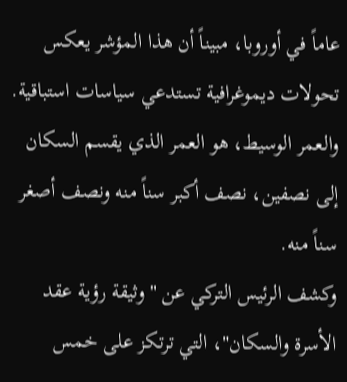عاماً في أوروبا، مبيناً أن هذا المؤشر يعكس تحولات ديموغرافية تستدعي سياسات استباقية.
والعمر الوسيط، هو العمر الذي يقسم السكان إلى نصفين، نصف أكبر سناً منه ونصف أصغر سناً منه.
وكشف الرئيس التركي عن "وثيقة رؤية عقد الأسرة والسكان"، التي ترتكز على خمس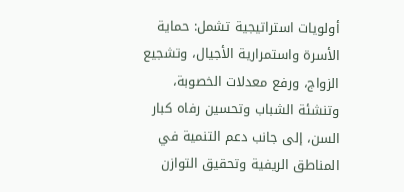أولويات استراتيجية تشمل: حماية الأسرة واستمرارية الأجيال، وتشجيع الزواج، ورفع معدلات الخصوبة، وتنشئة الشباب وتحسين رفاه كبار السن، إلى جانب دعم التنمية في المناطق الريفية وتحقيق التوازن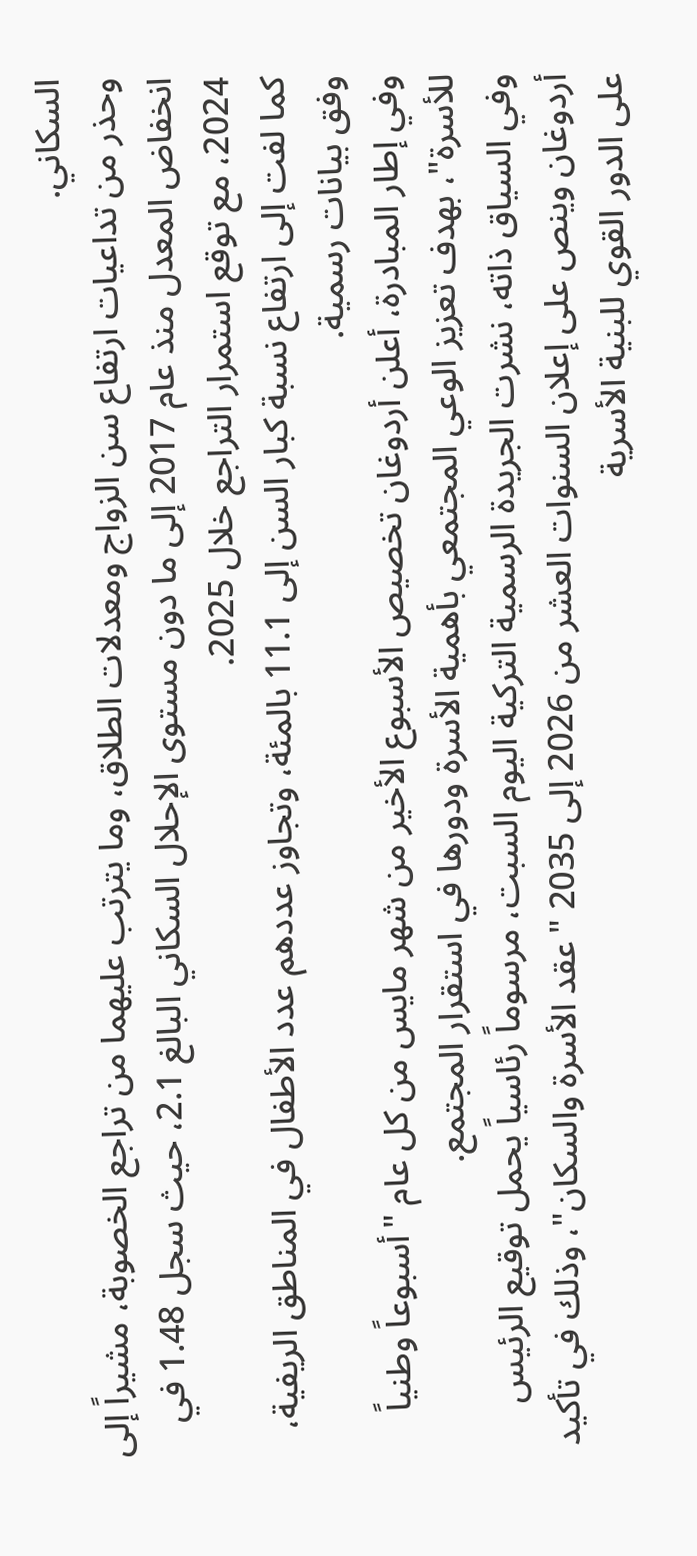السكاني.
وحذر من تداعيات ارتفاع سن الزواج ومعدلات الطلاق، وما يترتب عليهما من تراجع الخصوبة، مشيراً إلى انخفاض المعدل منذ عام 2017 إلى ما دون مستوى الإحلال السكاني البالغ 2.1، حيث سجل 1.48 في 2024، مع توقع استمرار التراجع خلال 2025.
كما لفت إلى ارتفاع نسبة كبار السن إلى 11.1 بالمئة، وتجاوز عددهم عدد الأطفال في المناطق الريفية، وفق بيانات رسمية.
وفي إطار المبادرة، أعلن أردوغان تخصيص الأسبوع الأخير من شهر مايس من كل عام "أسبوعاً وطنياً للأسرة"، بهدف تعزيز الوعي المجتمعي بأهمية الأسرة ودورها في استقرار المجتمع.
وفي السياق ذاته، نشرت الجريدة الرسمية التركية اليوم السبت، مرسوماً رئاسياً يحمل توقيع الرئيس أردوغان وينص على إعلان السنوات العشر من 2026 إلى 2035 "عقد الأسرة والسكان"، وذلك في تأكيد على الدور القوي للبنية الأسرية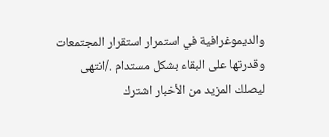والديموغرافية في استمرار استقرار المجتمعات وقدرتها على البقاء بشكل مستدام ./انتهى
ليصلك المزيد من الأخبار اشترك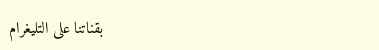بقناتنا على التليغرام